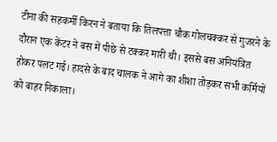टीना की सहकर्मी किरन ने बताया कि तिलपत्ता चौक गोलचक्कर से गुजरने के दौरान एक केंटर ने बस में पीछे से टक्कर मारी थी। इससे बस अनियंत्रित होकर पलट गई। हादसे के बाद चालक ने आगे का शीशा तोड़कर सभी कर्मियों को बाहर निकाला।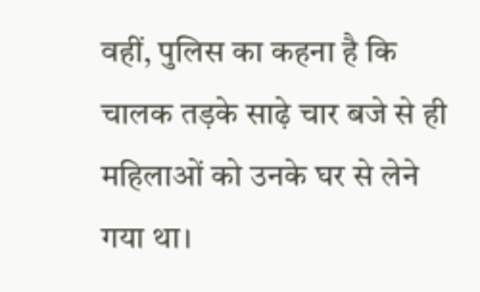वहीं, पुलिस का कहना है कि चालक तड़के साढ़े चार बजे से ही महिलाओं को उनके घर से लेने गया था।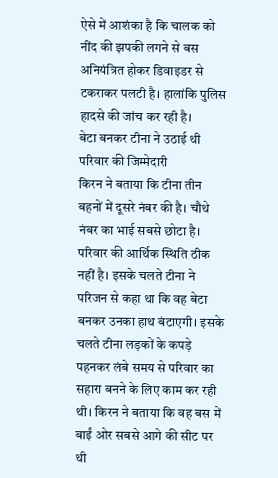ऐसे में आशंका है कि चालक को नींद की झपकी लगने से बस अनियंत्रित होकर डिवाइडर से टकराकर पलटी है। हालांकि पुलिस हादसे की जांच कर रही है।
बेटा बनकर टीना ने उठाई थी परिवार की जिम्मेदारी
किरन ने बताया कि टीना तीन बहनों में दूसरे नंबर की है। चौथे नंबर का भाई सबसे छोटा है। परिवार की आर्थिक स्थिति ठीक नहीं है। इसके चलते टीना ने परिजन से कहा था कि वह बेटा बनकर उनका हाथ बंटाएगी। इसके चलते टीना लड़कों के कपड़े पहनकर लंबे समय से परिवार का सहारा बनने के लिए काम कर रही थी। किरन ने बताया कि वह बस में बाईं ओर सबसे आगे की सीट पर थी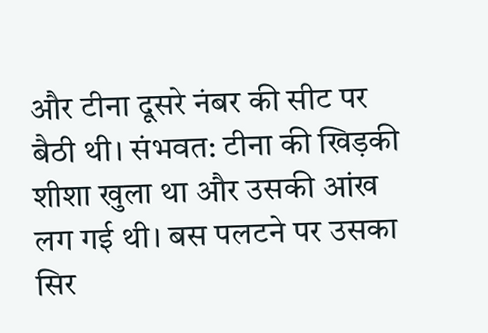और टीना दूसरे नंबर की सीट पर बैठी थी। संभवत: टीना की खिड़की शीशा खुला था और उसकी आंख लग गई थी। बस पलटने पर उसका सिर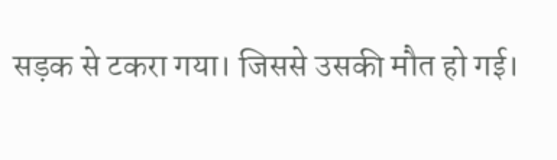सड़क से टकरा गया। जिससे उसकी मौत हो गई।